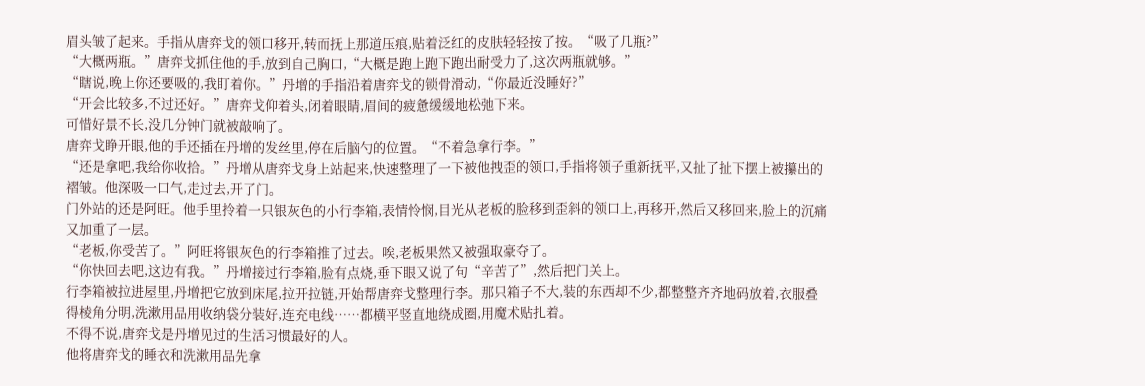眉头皱了起来。手指从唐弈戈的领口移开,转而抚上那道压痕,贴着泛红的皮肤轻轻按了按。“吸了几瓶?”
“大概两瓶。”唐弈戈抓住他的手,放到自己胸口,“大概是跑上跑下跑出耐受力了,这次两瓶就够。”
“瞎说,晚上你还要吸的,我盯着你。”丹增的手指沿着唐弈戈的锁骨滑动,“你最近没睡好?”
“开会比较多,不过还好。”唐弈戈仰着头,闭着眼睛,眉间的疲惫缓缓地松弛下来。
可惜好景不长,没几分钟门就被敲响了。
唐弈戈睁开眼,他的手还插在丹增的发丝里,停在后脑勺的位置。“不着急拿行李。”
“还是拿吧,我给你收拾。”丹增从唐弈戈身上站起来,快速整理了一下被他拽歪的领口,手指将领子重新抚平,又扯了扯下摆上被攥出的褶皱。他深吸一口气,走过去,开了门。
门外站的还是阿旺。他手里拎着一只银灰色的小行李箱,表情怜悯,目光从老板的脸移到歪斜的领口上,再移开,然后又移回来,脸上的沉痛又加重了一层。
“老板,你受苦了。”阿旺将银灰色的行李箱推了过去。唉,老板果然又被强取豪夺了。
“你快回去吧,这边有我。”丹增接过行李箱,脸有点烧,垂下眼又说了句“辛苦了”,然后把门关上。
行李箱被拉进屋里,丹增把它放到床尾,拉开拉链,开始帮唐弈戈整理行李。那只箱子不大,装的东西却不少,都整整齐齐地码放着,衣服叠得棱角分明,洗漱用品用收纳袋分装好,连充电线……都横平竖直地绕成圈,用魔术贴扎着。
不得不说,唐弈戈是丹增见过的生活习惯最好的人。
他将唐弈戈的睡衣和洗漱用品先拿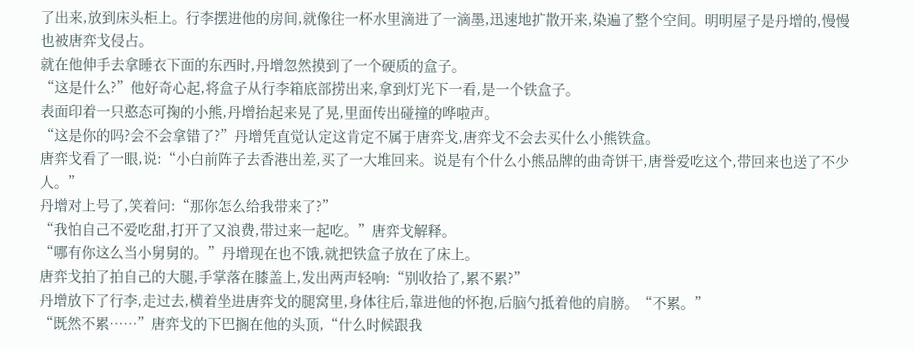了出来,放到床头柜上。行李摆进他的房间,就像往一杯水里滴进了一滴墨,迅速地扩散开来,染遍了整个空间。明明屋子是丹增的,慢慢也被唐弈戈侵占。
就在他伸手去拿睡衣下面的东西时,丹增忽然摸到了一个硬质的盒子。
“这是什么?”他好奇心起,将盒子从行李箱底部捞出来,拿到灯光下一看,是一个铁盒子。
表面印着一只憨态可掬的小熊,丹增抬起来晃了晃,里面传出碰撞的哗啦声。
“这是你的吗?会不会拿错了?”丹增凭直觉认定这肯定不属于唐弈戈,唐弈戈不会去买什么小熊铁盒。
唐弈戈看了一眼,说:“小白前阵子去香港出差,买了一大堆回来。说是有个什么小熊品牌的曲奇饼干,唐誉爱吃这个,带回来也送了不少人。”
丹增对上号了,笑着问:“那你怎么给我带来了?”
“我怕自己不爱吃甜,打开了又浪费,带过来一起吃。”唐弈戈解释。
“哪有你这么当小舅舅的。”丹增现在也不饿,就把铁盒子放在了床上。
唐弈戈拍了拍自己的大腿,手掌落在膝盖上,发出两声轻响:“别收拾了,累不累?”
丹增放下了行李,走过去,横着坐进唐弈戈的腿窝里,身体往后,靠进他的怀抱,后脑勺抵着他的肩膀。“不累。”
“既然不累……”唐弈戈的下巴搁在他的头顶,“什么时候跟我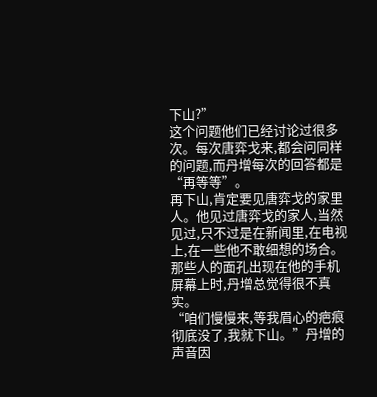下山?”
这个问题他们已经讨论过很多次。每次唐弈戈来,都会问同样的问题,而丹增每次的回答都是“再等等”。
再下山,肯定要见唐弈戈的家里人。他见过唐弈戈的家人,当然见过,只不过是在新闻里,在电视上,在一些他不敢细想的场合。那些人的面孔出现在他的手机屏幕上时,丹增总觉得很不真实。
“咱们慢慢来,等我眉心的疤痕彻底没了,我就下山。”丹增的声音因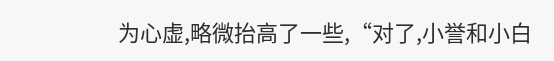为心虚,略微抬高了一些,“对了,小誉和小白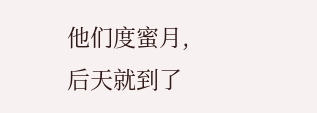他们度蜜月,后天就到了